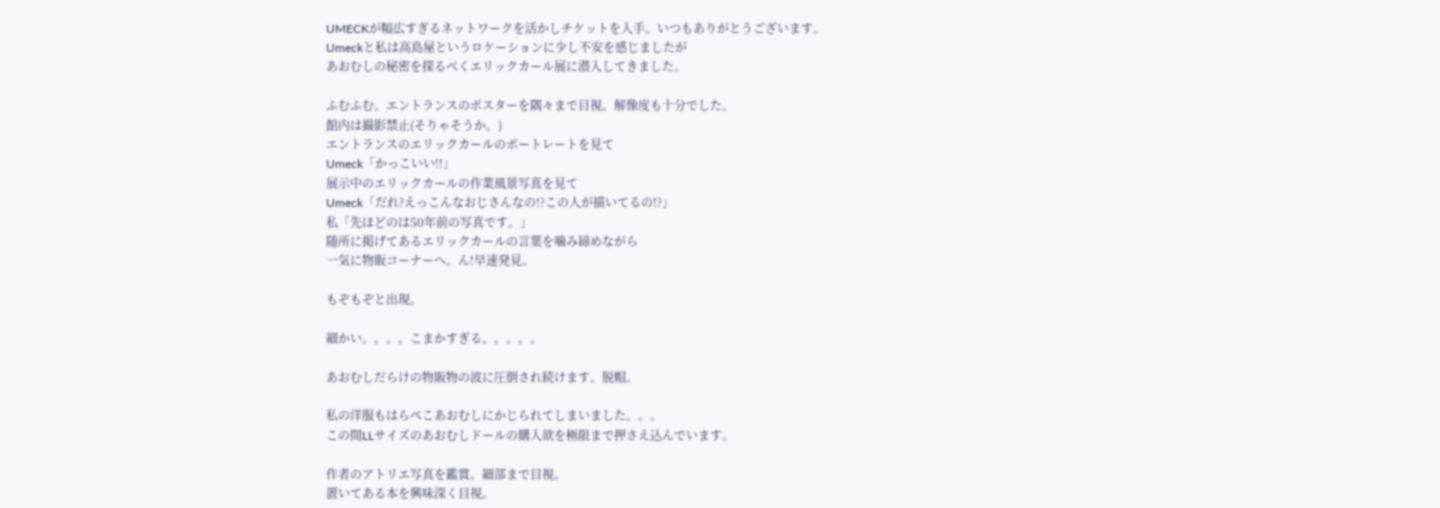UMECKが幅広すぎるネットワークを活かしチケットを入手。いつもありがとうございます。
Umeckと私は高島屋というロケーションに少し不安を感じましたが
あおむしの秘密を探るべくエリックカール展に潜入してきました。

ふむふむ。エントランスのポスターを隅々まで目視。解像度も十分でした。
館内は撮影禁止(そりゃそうか。)
エントランスのエリックカールのポートレートを見て
Umeck「かっこいい!!」
展示中のエリックカールの作業風景写真を見て
Umeck「だれ?えっこんなおじさんなの!?この人が描いてるの!?」
私「先ほどのは50年前の写真です。」
随所に掲げてあるエリックカールの言葉を噛み締めながら
一気に物販コーナーへ。ん!早速発見。

もぞもぞと出現。

細かい。。。。こまかすぎる。。。。。

あおむしだらけの物販物の波に圧倒され続けます。脱帽。

私の洋服もはらぺこあおむしにかじられてしまいました。。。
この間LLサイズのあおむしドールの購入欲を極限まで押さえ込んでいます。

作者のアトリエ写真を鑑賞。細部まで目視。
置いてある本を興味深く目視。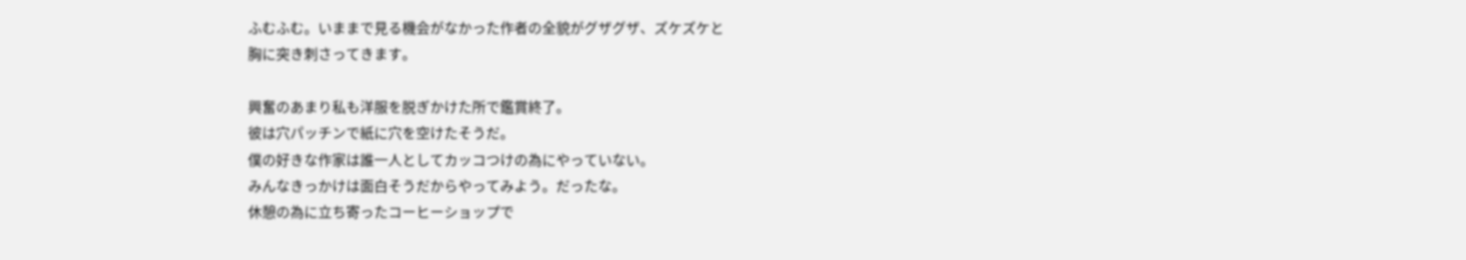ふむふむ。いままで見る機会がなかった作者の全貌がグザグザ、ズケズケと
胸に突き刺さってきます。

興奮のあまり私も洋服を脱ぎかけた所で鑑賞終了。
彼は穴パッチンで紙に穴を空けたそうだ。
僕の好きな作家は誰一人としてカッコつけの為にやっていない。
みんなきっかけは面白そうだからやってみよう。だったな。
休憩の為に立ち寄ったコーヒーショップで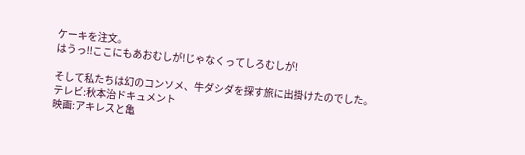ケーキを注文。
はうっ!!ここにもあおむしが!じゃなくってしろむしが!

そして私たちは幻のコンソメ、牛ダシダを探す旅に出掛けたのでした。
テレビ:秋本治ドキュメント
映画:アキレスと亀